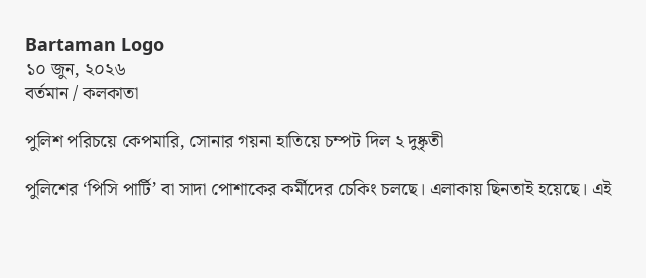Bartaman Logo
১০ জুন, ২০২৬
বর্তমান / কলকাতা

পুলিশ পরিচয়ে কেপমারি, সোনার গয়না হাতিয়ে চম্পট দিল ২ দুষ্কৃতী

পুলিশের ‘পিসি পার্টি’ বা সাদা পোশাকের কর্মীদের চেকিং চলছে। এলাকায় ছিনতাই হয়েছে। এই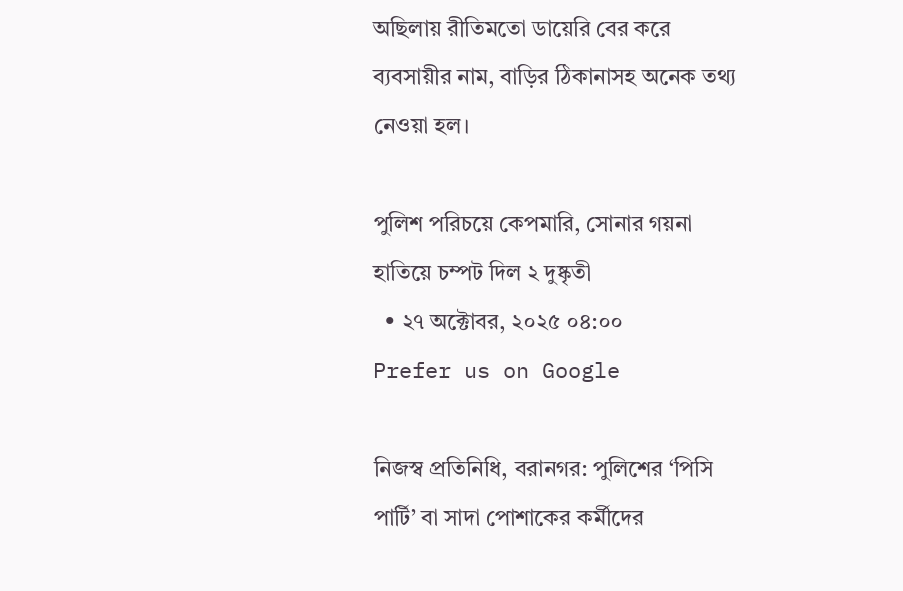অছিলায় রীতিমতো ডায়েরি বের করে ব্যবসায়ীর নাম, বাড়ির ঠিকানাসহ অনেক তথ্য নেওয়া হল।

পুলিশ পরিচয়ে কেপমারি, সোনার গয়না হাতিয়ে চম্পট দিল ২ দুষ্কৃতী
  • ২৭ অক্টোবর, ২০২৫ ০৪:০০
Prefer us on Google

নিজস্ব প্রতিনিধি, বরানগর: পুলিশের ‘পিসি পার্টি’ বা সাদা পোশাকের কর্মীদের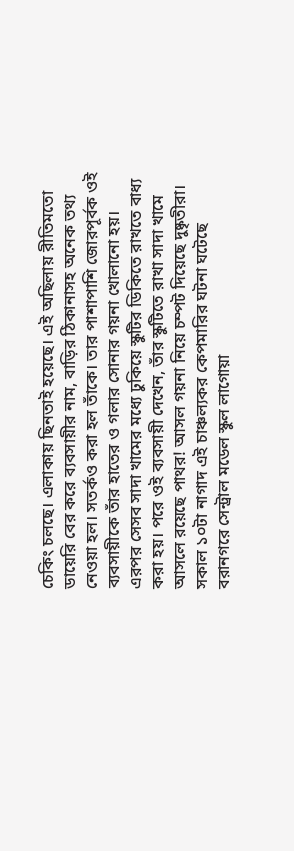চেকিং চলছে। এলাকায় ছিনতাই হয়েছে। এই অছিলায় রীতিমতো ডায়েরি বের করে ব্যবসায়ীর নাম, বাড়ির ঠিকানাসহ অনেক তথ্য নেওয়া হল। সতর্কও করা হল তাঁকে। তার পাশাপাশি জোরপূর্বক ওই ব্যবসায়ীকে তাঁর হাতের ও গলার সোনার গয়না খোলানো হয়। এরপর সেসব সাদা খামের মধ্যে ঢুকিয়ে স্কুটির ডিকিতে রাখতে বাধ্য করা হয়। পরে ওই ব্যবসায়ী দেখেন, তাঁর স্কুটিতে রাখা সাদা খামে আসলে রয়েছে পাথর! আসল গয়না নিয়ে চম্পট দিয়েছে দুষ্কৃতীরা। সকাল ১০টা নাগাদ এই চাঞ্চল্যকর কেপমারির ঘটনা ঘটেছে বরানগরে সেন্ট্রাল মডেল স্কুল লাগোয়া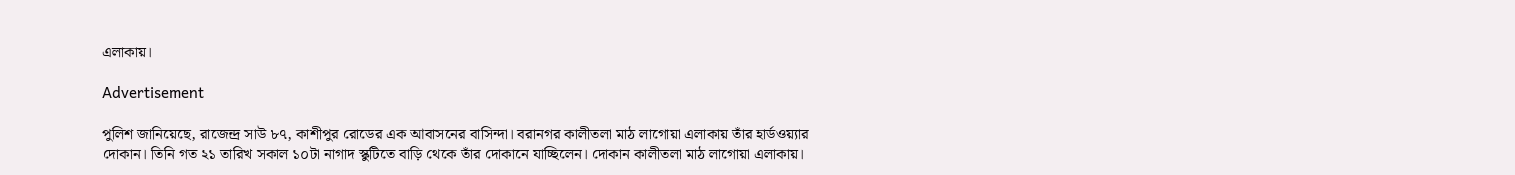এলাকায়।

Advertisement

পুলিশ জানিয়েছে, রাজেন্দ্র সাউ ৮৭, কাশীপুর রোডের এক আবাসনের বাসিন্দা। বরানগর কালীতলা মাঠ লাগোয়া এলাকায় তাঁর হার্ডওয়্যার দোকান। তিনি গত ২১ তারিখ সকাল ১০টা নাগাদ স্কুটিতে বাড়ি থেকে তাঁর দোকানে যাচ্ছিলেন। দোকান কালীতলা মাঠ লাগোয়া এলাকায়।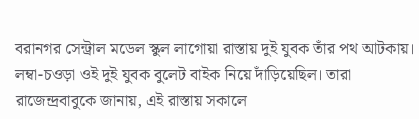বরানগর সেন্ট্রাল মডেল স্কুল লাগোয়া রাস্তায় দুই যুবক তাঁর পথ আটকায়। লম্বা-চওড়া ওই দুই যুবক বুলেট বাইক নিয়ে দাঁড়িয়েছিল। তারা রাজেন্দ্রবাবুকে জানায়, এই রাস্তায় সকালে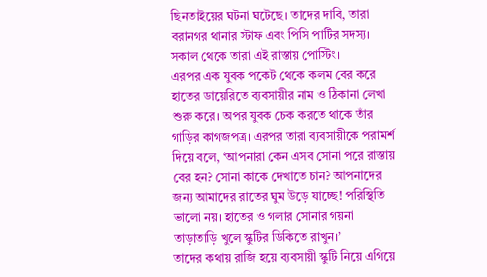ছিনতাইয়ের ঘটনা ঘটেছে। তাদের দাবি, তারা বরানগর থানার স্টাফ এবং পিসি পার্টির সদস্য। সকাল থেকে তারা এই রাস্তায় পোস্টিং।
এরপর এক যুবক পকেট থেকে কলম বের করে হাতের ডায়েরিতে ব্যবসায়ীর নাম ও ঠিকানা লেখা শুরু করে। অপর যুবক চেক করতে থাকে তাঁর গাড়ির কাগজপত্র। এরপর তারা ব্যবসায়ীকে পরামর্শ দিয়ে বলে, ‘আপনারা কেন এসব সোনা পরে রাস্তায় বের হন? সোনা কাকে দেখাতে চান? আপনাদের জন্য আমাদের রাতের ঘুম উড়ে যাচ্ছে! পরিস্থিতি ভালো নয়। হাতের ও গলার সোনার গয়না তাড়াতাড়ি খুলে স্কুটির ডিকিতে রাখুন।’
তাদের কথায় রাজি হয়ে ব্যবসায়ী স্কুটি নিয়ে এগিয়ে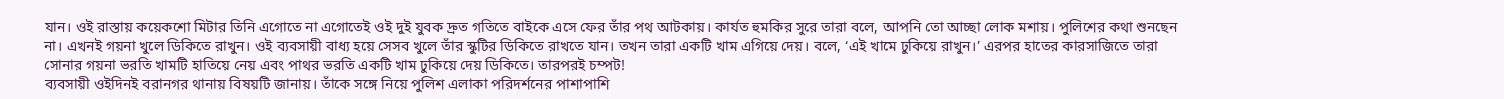যান। ওই রাস্তায় কয়েকশো মিটার তিনি এগোতে না এগোতেই ওই দুই যুবক দ্রুত গতিতে বাইকে এসে ফের তাঁর পথ আটকায়। কার্যত হুমকির সুরে তারা বলে, আপনি তো আচ্ছা লোক মশায়। পুলিশের কথা শুনছেন না। এখনই গয়না খুলে ডিকিতে রাখুন। ওই ব্যবসায়ী বাধ্য হয়ে সেসব খুলে তাঁর স্কুটির ডিকিতে রাখতে যান। তখন তারা একটি খাম এগিয়ে দেয়। বলে, ‘এই খামে ঢুকিয়ে রাখুন।’ এরপর হাতের কারসাজিতে তারা সোনার গয়না ভরতি খামটি হাতিয়ে নেয় এবং পাথর ভরতি একটি খাম ঢুকিয়ে দেয় ডিকিতে। তারপরই চম্পট!
ব্যবসায়ী ওইদিনই বরানগর থানায় বিষয়টি জানায়। তাঁকে সঙ্গে নিয়ে পুলিশ এলাকা পরিদর্শনের পাশাপাশি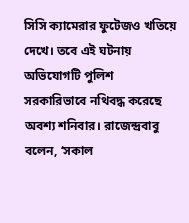সিসি ক্যামেরার ফুটেজও খতিয়ে দেখে। তবে এই ঘটনায় অভিযোগটি পুলিশ সরকারিভাবে নথিবদ্ধ করেছে অবশ্য শনিবার। রাজেন্দ্রবাবু বলেন, ‘সকাল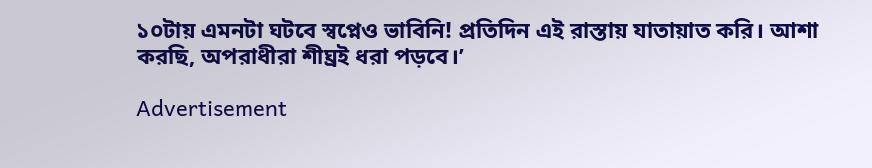১০টায় এমনটা ঘটবে স্বপ্নেও ভাবিনি! প্রতিদিন এই রাস্তায় যাতায়াত করি। আশা করছি, অপরাধীরা শীঘ্রই ধরা পড়বে।’

Advertisement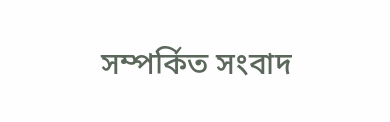সম্পর্কিত সংবাদ